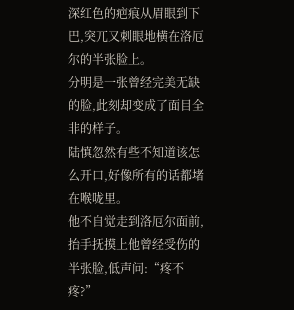深红色的疤痕从眉眼到下巴,突兀又刺眼地横在洛厄尔的半张脸上。
分明是一张曾经完美无缺的脸,此刻却变成了面目全非的样子。
陆慎忽然有些不知道该怎么开口,好像所有的话都堵在喉咙里。
他不自觉走到洛厄尔面前,抬手抚摸上他曾经受伤的半张脸,低声问:“疼不疼?”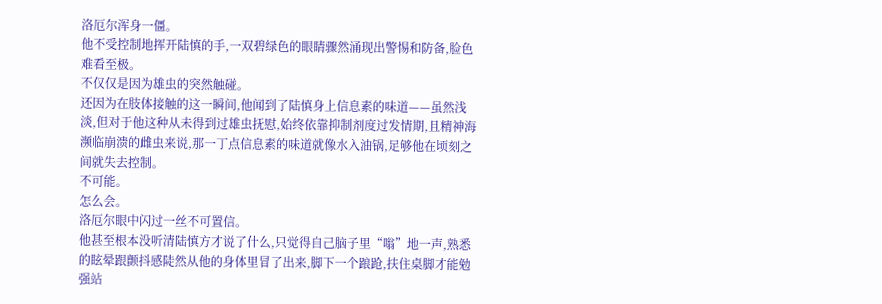洛厄尔浑身一僵。
他不受控制地挥开陆慎的手,一双碧绿色的眼睛骤然涌现出警惕和防备,脸色难看至极。
不仅仅是因为雄虫的突然触碰。
还因为在肢体接触的这一瞬间,他闻到了陆慎身上信息素的味道——虽然浅淡,但对于他这种从未得到过雄虫抚慰,始终依靠抑制剂度过发情期,且精神海濒临崩溃的雌虫来说,那一丁点信息素的味道就像水入油锅,足够他在顷刻之间就失去控制。
不可能。
怎么会。
洛厄尔眼中闪过一丝不可置信。
他甚至根本没听清陆慎方才说了什么,只觉得自己脑子里“嗡”地一声,熟悉的眩晕跟颤抖感陡然从他的身体里冒了出来,脚下一个踉跄,扶住桌脚才能勉强站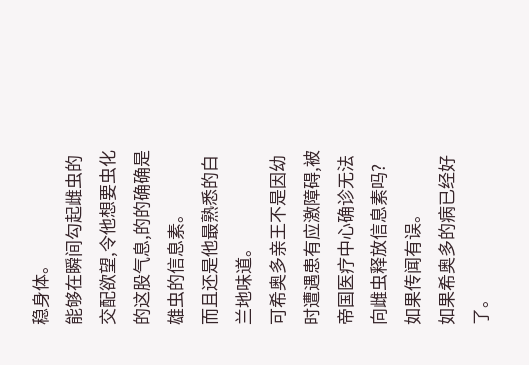稳身体。
能够在瞬间勾起雌虫的交配欲望,令他想要虫化的这股气息,的的确确是雄虫的信息素。
而且还是他最熟悉的白兰地味道。
可希奥多亲王不是因幼时遭遇患有应激障碍,被帝国医疗中心确诊无法向雌虫释放信息素吗?
如果传闻有误。
如果希奥多的病已经好了。